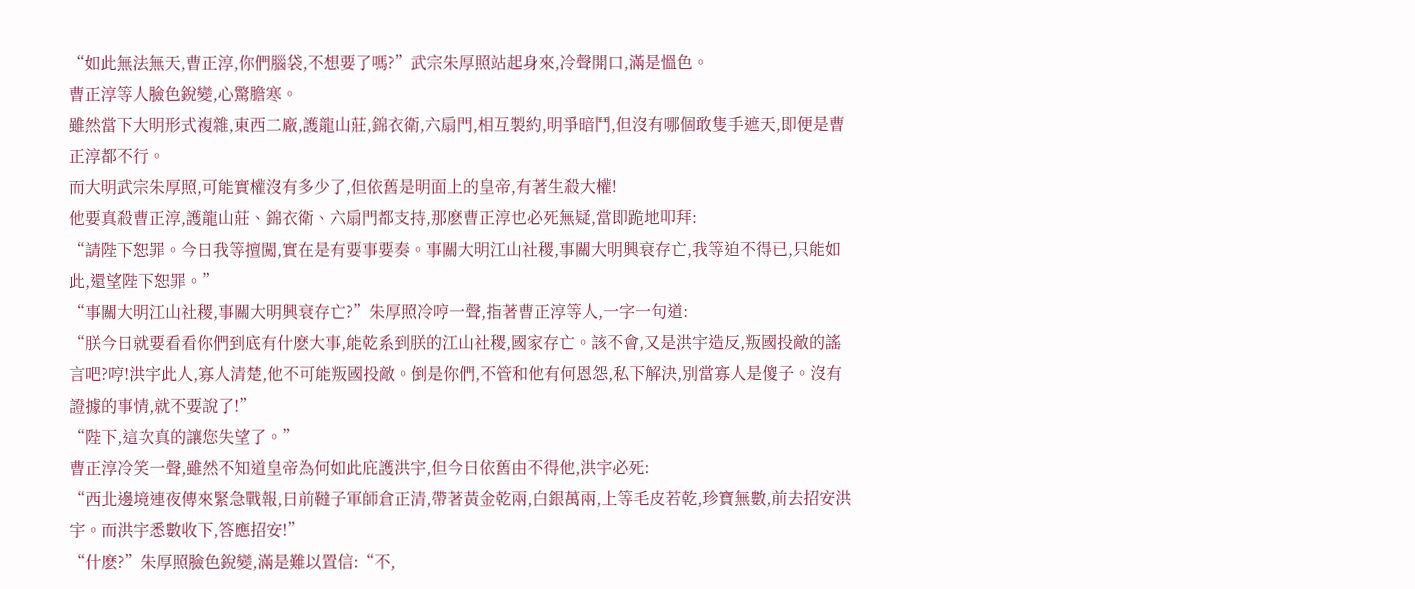“如此無法無天,曹正淳,你們腦袋,不想要了嗎?”武宗朱厚照站起身來,冷聲開口,滿是慍色。
曹正淳等人臉色銳變,心驚膽寒。
雖然當下大明形式複雜,東西二廠,護龍山莊,錦衣衛,六扇門,相互製約,明爭暗鬥,但沒有哪個敢隻手遮天,即便是曹正淳都不行。
而大明武宗朱厚照,可能實權沒有多少了,但依舊是明面上的皇帝,有著生殺大權!
他要真殺曹正淳,護龍山莊、錦衣衛、六扇門都支持,那麽曹正淳也必死無疑,當即跪地叩拜:
“請陛下恕罪。今日我等擅闖,實在是有要事要奏。事關大明江山社稷,事關大明興衰存亡,我等迫不得已,只能如此,還望陛下恕罪。”
“事關大明江山社稷,事關大明興衰存亡?”朱厚照冷哼一聲,指著曹正淳等人,一字一句道:
“朕今日就要看看你們到底有什麽大事,能乾系到朕的江山社稷,國家存亡。該不會,又是洪宇造反,叛國投敵的謠言吧?哼!洪宇此人,寡人清楚,他不可能叛國投敵。倒是你們,不管和他有何恩怨,私下解決,別當寡人是傻子。沒有證據的事情,就不要說了!”
“陛下,這次真的讓您失望了。”
曹正淳冷笑一聲,雖然不知道皇帝為何如此庇護洪宇,但今日依舊由不得他,洪宇必死:
“西北邊境連夜傳來緊急戰報,日前韃子軍師倉正清,帶著黃金乾兩,白銀萬兩,上等毛皮若乾,珍寶無數,前去招安洪宇。而洪宇悉數收下,答應招安!”
“什麽?”朱厚照臉色銳變,滿是難以置信:“不,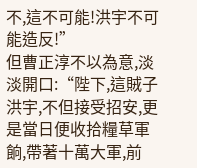不,這不可能!洪宇不可能造反!”
但曹正淳不以為意,淡淡開口:“陛下,這賊子洪宇,不但接受招安,更是當日便收拾糧草軍餉,帶著十萬大軍,前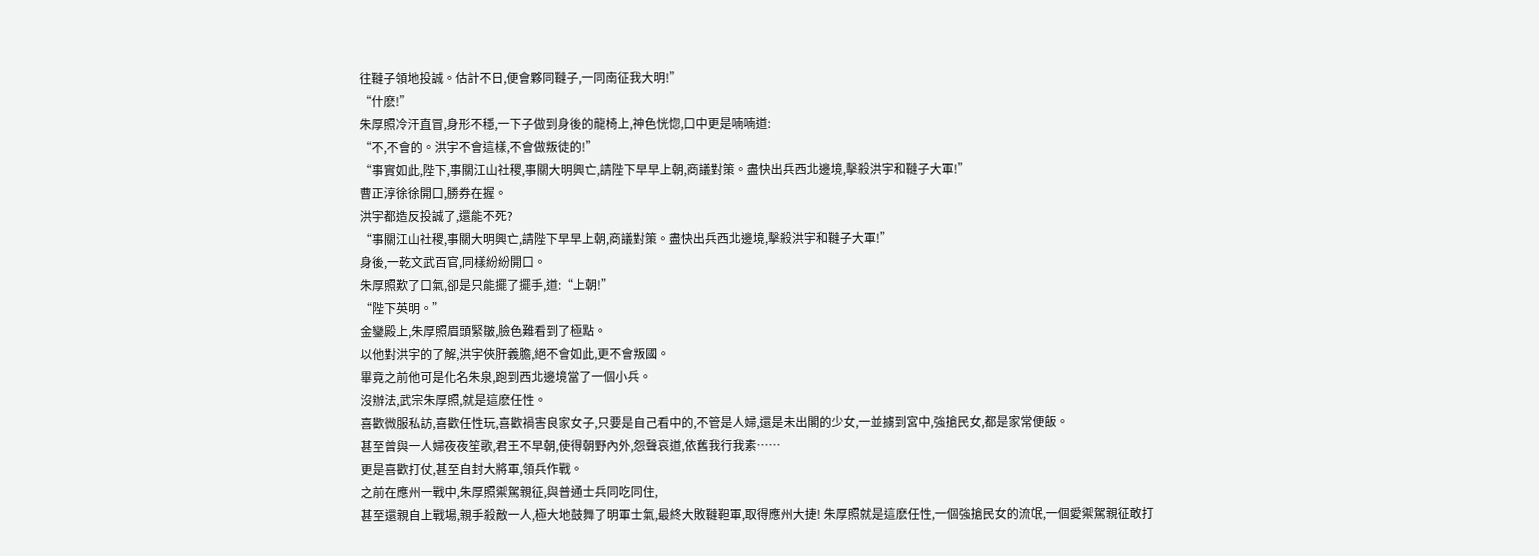往韃子領地投誠。估計不日,便會夥同韃子,一同南征我大明!”
“什麽!”
朱厚照冷汗直冒,身形不穩,一下子做到身後的龍椅上,神色恍惚,口中更是喃喃道:
“不,不會的。洪宇不會這樣,不會做叛徒的!”
“事實如此,陛下,事關江山社稷,事關大明興亡,請陛下早早上朝,商議對策。盡快出兵西北邊境,擊殺洪宇和韃子大軍!”
曹正淳徐徐開口,勝券在握。
洪宇都造反投誠了,還能不死?
“事關江山社稷,事關大明興亡,請陛下早早上朝,商議對策。盡快出兵西北邊境,擊殺洪宇和韃子大軍!”
身後,一乾文武百官,同樣紛紛開口。
朱厚照歎了口氣,卻是只能擺了擺手,道:“上朝!”
“陛下英明。”
金鑾殿上,朱厚照眉頭緊皺,臉色難看到了極點。
以他對洪宇的了解,洪宇俠肝義膽,絕不會如此,更不會叛國。
畢竟之前他可是化名朱泉,跑到西北邊境當了一個小兵。
沒辦法,武宗朱厚照,就是這麽任性。
喜歡微服私訪,喜歡任性玩,喜歡禍害良家女子,只要是自己看中的,不管是人婦,還是未出閣的少女,一並擄到宮中,強搶民女,都是家常便飯。
甚至曾與一人婦夜夜笙歌,君王不早朝,使得朝野內外,怨聲哀道,依舊我行我素……
更是喜歡打仗,甚至自封大將軍,領兵作戰。
之前在應州一戰中,朱厚照禦駕親征,與普通士兵同吃同住,
甚至還親自上戰場,親手殺敵一人,極大地鼓舞了明軍士氣,最終大敗韃靼軍,取得應州大捷! 朱厚照就是這麽任性,一個強搶民女的流氓,一個愛禦駕親征敢打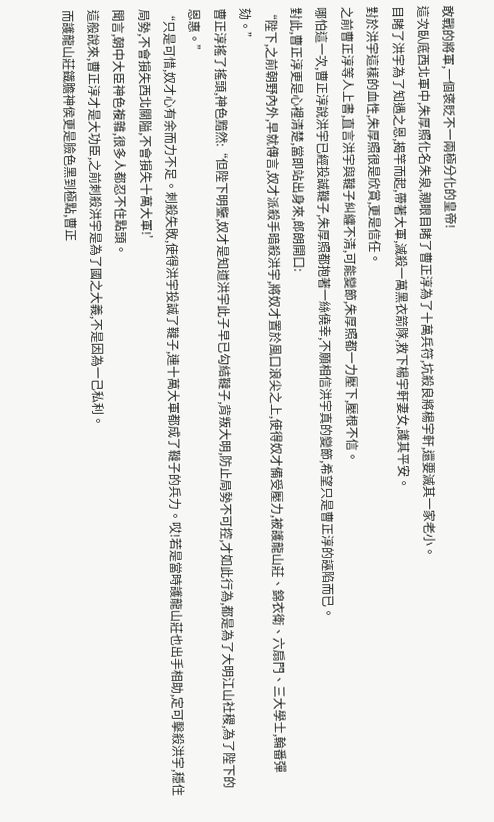敢戰的將軍,一個褒貶不一兩極分化的皇帝!
這次臥底西北軍中,朱厚照化名朱泉,親眼目睹了曹正淳為了十萬兵符,坑殺良將楊宇軒,還要滅其一家老小。
目睹了洪宇為了知遇之恩,揭竿而起,帶著大軍,滅殺一萬黑衣箭隊,救下楊宇軒妻女,護其平安。
對於洪宇這樣的血性,朱厚照很是欣賞,更是信任。
之前曹正淳等人上書,直言洪宇與韃子糾纏不清,可能變節,朱厚照都一力壓下,壓根不信。
哪怕這一次,曹正淳說洪宇已經投誠韃子,朱厚照都抱著一絲僥幸,不願相信洪宇真的變節,希望只是曹正淳的誣陷而已。
對此,曹正淳更是心裡清楚,當即站出身來,郎朗開口:
“陛下,之前朝野內外,早就傳言,奴才派殺手暗殺洪宇,將奴才置於風口浪尖之上,使得奴才備受壓力,被護龍山莊、錦衣衛、六扇門、三大學士,輪番彈劾。”
曹正淳搖了搖頭,神色黯然:“但陛下明鑒,奴才是知道洪宇此子早已勾結韃子,背叛大明,防止局勢不可控,才如此行為,都是為了大明江山社稷,為了陛下的恩惠。”
“只是可惜,奴才心有余而力不足。刺殺失敗,使得洪宇投誠了韃子,連十萬大軍都成了韃子的兵力。哎!若是當時護龍山莊也出手相助,定可擊殺洪宇,穩住局勢,不會損失西北關隘,不會損失十萬大軍!’
聞言,朝中大臣神色複雜,很多人都忍不住點頭。
這般說來,曹正淳才是大功臣,之前刺殺洪宇是為了國之大義,不是因為一己私利。
而護龍山莊鐵膽神侯更是臉色黑到極點,曹正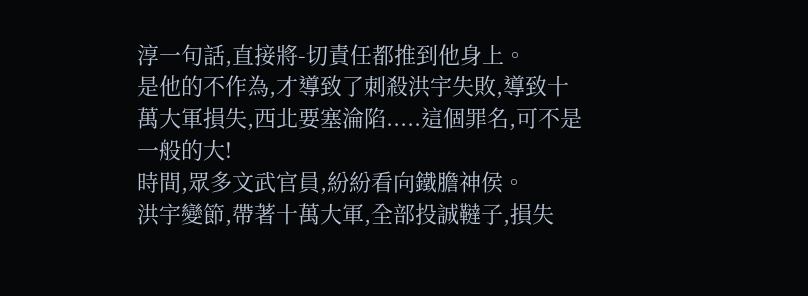淳一句話,直接將-切責任都推到他身上。
是他的不作為,才導致了刺殺洪宇失敗,導致十萬大軍損失,西北要塞淪陷.....這個罪名,可不是一般的大!
時間,眾多文武官員,紛紛看向鐵膽神侯。
洪宇變節,帶著十萬大軍,全部投誠韃子,損失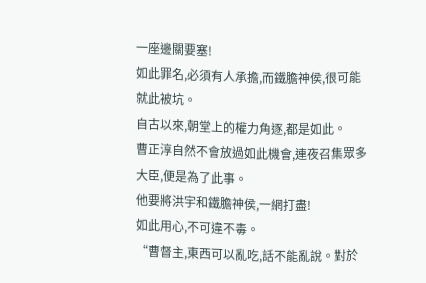一座邊關要塞!
如此罪名,必須有人承擔,而鐵膽神侯,很可能就此被坑。
自古以來,朝堂上的權力角逐,都是如此。
曹正淳自然不會放過如此機會,連夜召集眾多大臣,便是為了此事。
他要將洪宇和鐵膽神侯,一網打盡!
如此用心,不可違不毒。
“曹督主,東西可以亂吃,話不能亂說。對於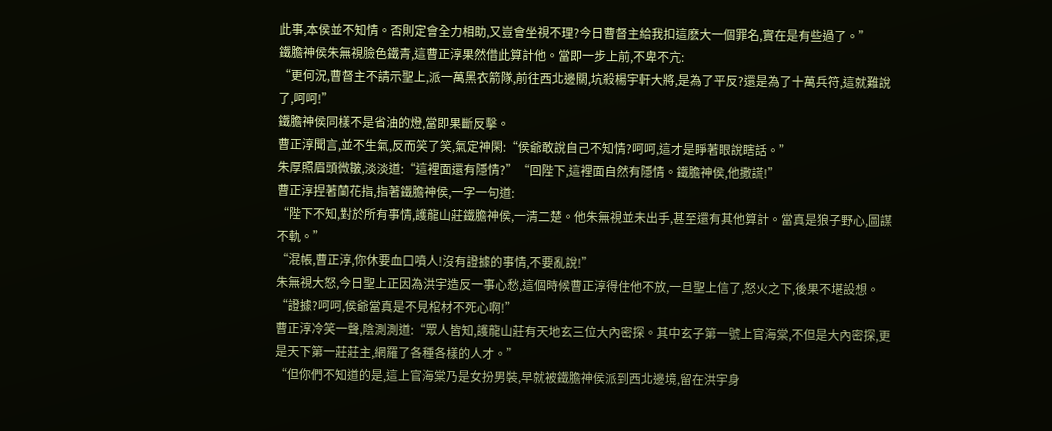此事,本侯並不知情。否則定會全力相助,又豈會坐視不理?今日曹督主給我扣這麽大一個罪名,實在是有些過了。”
鐵膽神侯朱無視臉色鐵青,這曹正淳果然借此算計他。當即一步上前,不卑不亢:
“更何況,曹督主不請示聖上,派一萬黑衣箭隊,前往西北邊關,坑殺楊宇軒大將,是為了平反?還是為了十萬兵符,這就難說了,呵呵!”
鐵膽神侯同樣不是省油的燈,當即果斷反擊。
曹正淳聞言,並不生氣,反而笑了笑,氣定神閑:“侯爺敢說自己不知情?呵呵,這才是睜著眼說瞎話。”
朱厚照眉頭微皺,淡淡道:“這裡面還有隱情?”“回陛下,這裡面自然有隱情。鐵膽神侯,他撒謊!”
曹正淳捏著蘭花指,指著鐵膽神侯,一字一句道:
“陛下不知,對於所有事情,護龍山莊鐵膽神侯,一清二楚。他朱無視並未出手,甚至還有其他算計。當真是狼子野心,圖謀不軌。”
“混帳,曹正淳,你休要血口噴人!沒有證據的事情,不要亂說!”
朱無視大怒,今日聖上正因為洪宇造反一事心愁,這個時候曹正淳得住他不放,一旦聖上信了,怒火之下,後果不堪設想。
“證據?呵呵,侯爺當真是不見棺材不死心啊!”
曹正淳冷笑一聲,陰測測道:“眾人皆知,護龍山莊有天地玄三位大內密探。其中玄子第一號上官海棠,不但是大內密探,更是天下第一莊莊主,網羅了各種各樣的人才。”
“但你們不知道的是,這上官海棠乃是女扮男裝,早就被鐵膽神侯派到西北邊境,留在洪宇身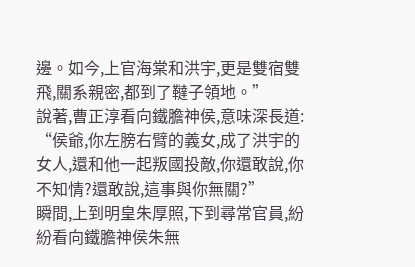邊。如今,上官海棠和洪宇,更是雙宿雙飛,關系親密,都到了韃子領地。”
說著,曹正淳看向鐵膽神侯,意味深長道:
“侯爺,你左膀右臂的義女,成了洪宇的女人,還和他一起叛國投敵,你還敢說,你不知情?還敢說,這事與你無關?”
瞬間,上到明皇朱厚照,下到尋常官員,紛紛看向鐵膽神侯朱無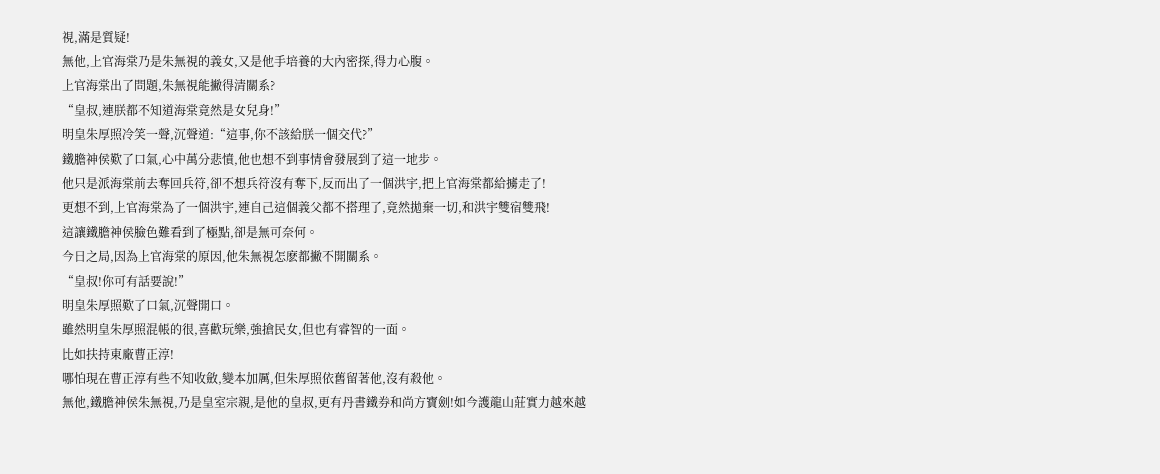視,滿是質疑!
無他,上官海棠乃是朱無視的義女,又是他手培養的大內密探,得力心腹。
上官海棠出了問題,朱無視能撇得清關系?
“皇叔,連朕都不知道海棠竟然是女兒身!”
明皇朱厚照冷笑一聲,沉聲道:“這事,你不該給朕一個交代?”
鐵膽神侯歎了口氣,心中萬分悲憤,他也想不到事情會發展到了這一地步。
他只是派海棠前去奪回兵符,卻不想兵符沒有奪下,反而出了一個洪宇,把上官海棠都給擄走了!
更想不到,上官海棠為了一個洪宇,連自己這個義父都不搭理了,竟然拋棄一切,和洪宇雙宿雙飛!
這讓鐵膽神侯臉色難看到了極點,卻是無可奈何。
今日之局,因為上官海棠的原因,他朱無視怎麽都撇不開關系。
“皇叔!你可有話要說!”
明皇朱厚照歎了口氣,沉聲開口。
雖然明皇朱厚照混帳的很,喜歡玩樂,強搶民女,但也有睿智的一面。
比如扶持東廠曹正淳!
哪怕現在曹正淳有些不知收斂,變本加厲,但朱厚照依舊留著他,沒有殺他。
無他,鐵膽神侯朱無視,乃是皇室宗親,是他的皇叔,更有丹書鐵券和尚方寶劍!如今護龍山莊實力越來越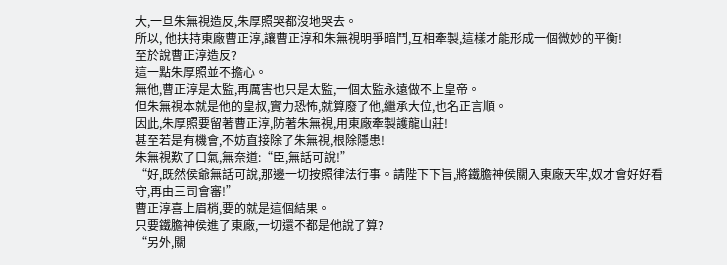大,一旦朱無視造反,朱厚照哭都沒地哭去。
所以, 他扶持東廠曹正淳,讓曹正淳和朱無視明爭暗鬥,互相牽製,這樣才能形成一個微妙的平衡!
至於說曹正淳造反?
這一點朱厚照並不擔心。
無他,曹正淳是太監,再厲害也只是太監,一個太監永遠做不上皇帝。
但朱無視本就是他的皇叔,實力恐怖,就算廢了他,繼承大位,也名正言順。
因此,朱厚照要留著曹正淳,防著朱無視,用東廠牽製護龍山莊!
甚至若是有機會,不妨直接除了朱無視,根除隱患!
朱無視歎了口氣,無奈道:“臣,無話可說!”
“好,既然侯爺無話可說,那邊一切按照律法行事。請陛下下旨,將鐵膽神侯關入東廠天牢,奴才會好好看守,再由三司會審!”
曹正淳喜上眉梢,要的就是這個結果。
只要鐵膽神侯進了東廠,一切還不都是他說了算?
“另外,關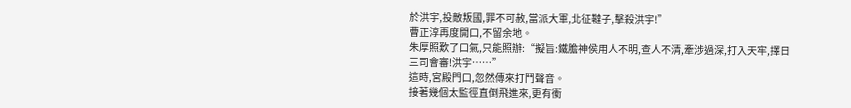於洪宇,投敵叛國,罪不可赦,當派大軍,北征韃子,擊殺洪宇!”
曹正淳再度開口,不留余地。
朱厚照歎了口氣,只能照辦:“擬旨:鐵膽神侯用人不明,查人不清,牽涉過深,打入天牢,擇日三司會審!洪宇……”
這時,宮殿門口,忽然傳來打鬥聲音。
接著幾個太監徑直倒飛進來,更有衝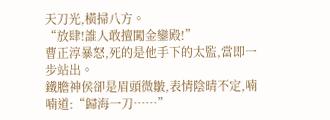天刀光,橫掃八方。
“放肆!誰人敢擅闖金鑾殿!”
曹正淳暴怒,死的是他手下的太監,當即一步站出。
鐵膽神侯卻是眉頭微皺,表情陰晴不定,喃喃道:“歸海一刀……”